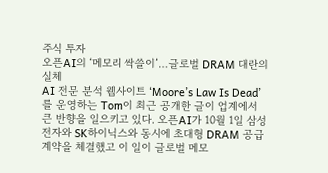주식 투자
오픈AI의 ‘메모리 싹쓸이’…글로벌 DRAM 대란의 실체
AI 전문 분석 웹사이트 ‘Moore’s Law Is Dead’를 운영하는 Tom이 최근 공개한 글이 업계에서 큰 반향을 일으키고 있다. 오픈AI가 10월 1일 삼성전자와 SK하이닉스와 동시에 초대형 DRAM 공급 계약을 체결했고 이 일이 글로벌 메모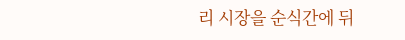리 시장을 순식간에 뒤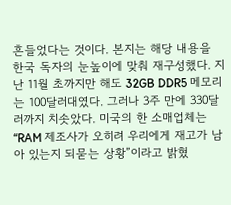흔들었다는 것이다. 본지는 해당 내용을 한국 독자의 눈높이에 맞춰 재구성했다. 지난 11월 초까지만 해도 32GB DDR5 메모리는 100달러대였다. 그러나 3주 만에 330달러까지 치솟았다. 미국의 한 소매업체는 “RAM 제조사가 오히려 우리에게 재고가 남아 있는지 되묻는 상황”이라고 밝혔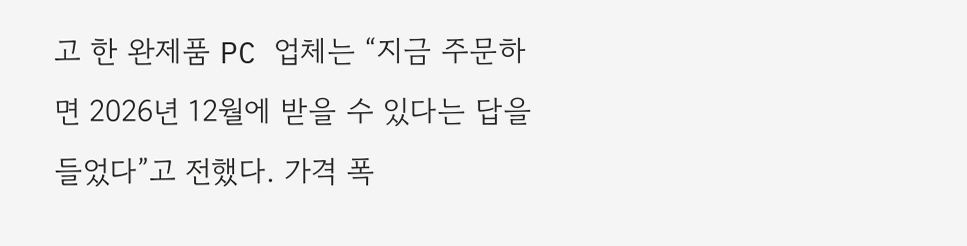고 한 완제품 PC 업체는 “지금 주문하면 2026년 12월에 받을 수 있다는 답을 들었다”고 전했다. 가격 폭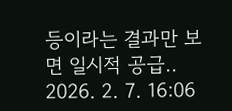등이라는 결과만 보면 일시적 공급..
2026. 2. 7. 16:06